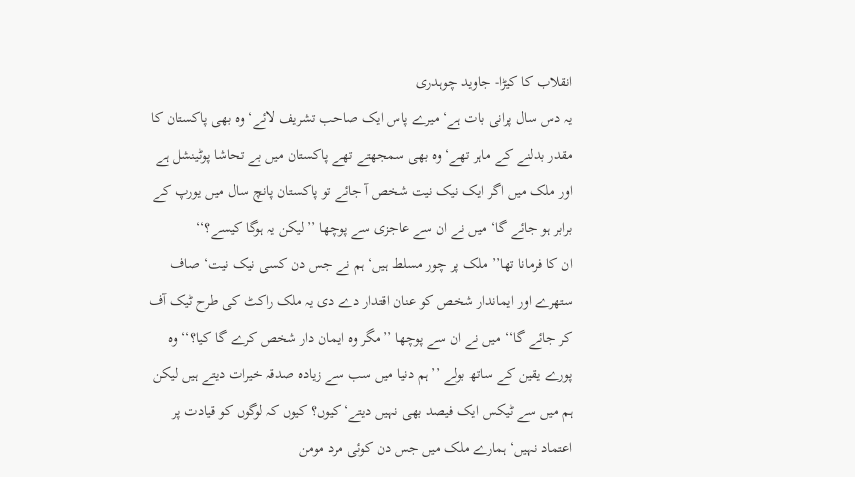انقلاب کا کیڑا- جاوید چوہدری
یہ دس سال پرانی بات ہے‘ میرے پاس ایک صاحب تشریف لائے‘ وہ بھی پاکستان کا مقدر بدلنے کے ماہر تھے‘ وہ بھی سمجھتے تھے پاکستان میں بے تحاشا پوٹینشل ہے اور ملک میں اگر ایک نیک نیت شخص آ جائے تو پاکستان پانچ سال میں یورپ کے برابر ہو جائے گا‘ میں نے ان سے عاجزی سے پوچھا ’’لیکن یہ ہوگا کیسے؟‘‘
ان کا فرمانا تھا’’ ملک پر چور مسلط ہیں‘ ہم نے جس دن کسی نیک نیت‘ صاف ستھرے اور ایماندار شخص کو عنان اقتدار دے دی یہ ملک راکٹ کی طرح ٹیک آف کر جائے گا‘‘ میں نے ان سے پوچھا ’’مگر وہ ایمان دار شخص کرے گا کیا؟‘‘ وہ پورے یقین کے ساتھ بولے ’’ہم دنیا میں سب سے زیادہ صدقہ خیرات دیتے ہیں لیکن ہم میں سے ٹیکس ایک فیصد بھی نہیں دیتے‘کیوں؟ کیوں کہ لوگوں کو قیادت پر اعتماد نہیں‘ ہمارے ملک میں جس دن کوئی مرد مومن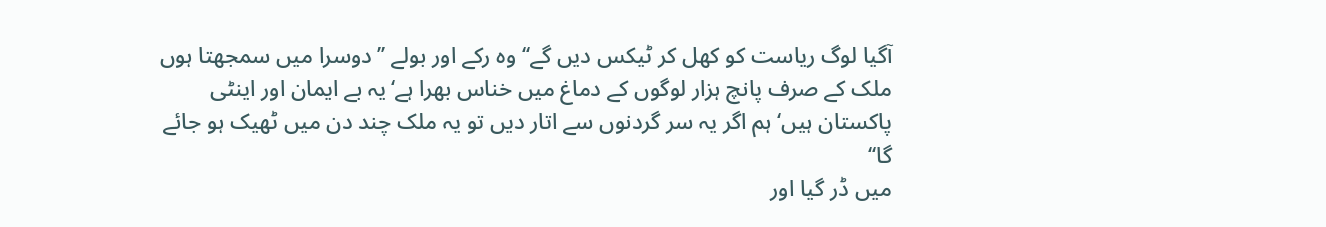آگیا لوگ ریاست کو کھل کر ٹیکس دیں گے‘‘ وہ رکے اور بولے ’’ دوسرا میں سمجھتا ہوں ملک کے صرف پانچ ہزار لوگوں کے دماغ میں خناس بھرا ہے‘یہ بے ایمان اور اینٹی پاکستان ہیں‘ ہم اگر یہ سر گردنوں سے اتار دیں تو یہ ملک چند دن میں ٹھیک ہو جائے گا‘‘
میں ڈر گیا اور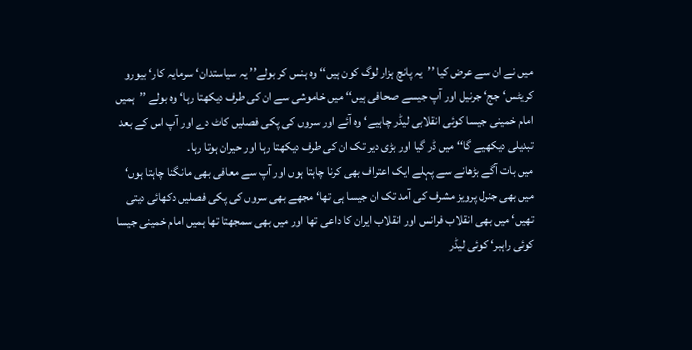میں نے ان سے عرض کیا ’’یہ پانچ ہزار لوگ کون ہیں‘‘ وہ ہنس کر بولے’’ یہ سیاستدان‘ سرمایہ کار‘ بیورو کریٹس‘ جج‘ جرنیل اور آپ جیسے صحافی ہیں‘‘ میں خاموشی سے ان کی طرف دیکھتا رہا‘ وہ بولے ’’ہمیں امام خمینی جیسا کوئی انقلابی لیڈر چاہیے‘ وہ آئے اور سروں کی پکی فصلیں کاٹ دے اور آپ اس کے بعد تبدیلی دیکھیے گا‘‘ میں ڈر گیا اور بڑی دیر تک ان کی طرف دیکھتا رہا اور حیران ہوتا رہا۔
میں بات آگے بڑھانے سے پہلے ایک اعتراف بھی کرنا چاہتا ہوں اور آپ سے معافی بھی مانگنا چاہتا ہوں‘ میں بھی جنرل پرویز مشرف کی آمد تک ان جیسا ہی تھا‘ مجھے بھی سروں کی پکی فصلیں دکھائی دیتی تھیں‘ میں بھی انقلاب فرانس اور انقلاب ایران کا داعی تھا اور میں بھی سمجھتا تھا ہمیں امام خمینی جیسا کوئی راہبر‘ کوئی لیڈر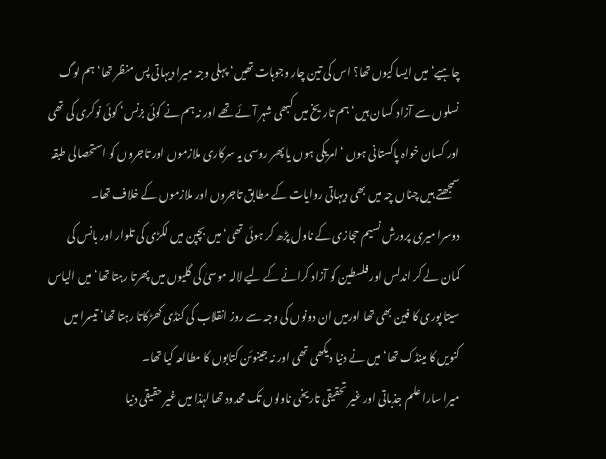چاہیے‘ میں ایسا کیوں تھا؟ اس کی تین چار وجوہات تھیں‘ پہلی وجہ میرا دیہاتی پس منظر تھا‘ ہم لوگ نسلوں سے آزاد کسان ہیں‘ ہم تاریخ میں کبھی شہر آئے تھے اور نہ ہم نے کوئی بزنس‘ کوئی نوکری کی تھی اور کسان خواہ پاکستانی ہوں ‘ امریکی ہوں یا پھر روسی یہ سرکاری ملازموں اور تاجروں کو استحصالی طبقہ سمجھتے ہیں چناں چہ میں بھی دیہاتی روایات کے مطابق تاجروں اور ملازموں کے خلاف تھا۔
دوسرا میری پرورش نسیم حجازی کے ناول پڑھ کر ہوئی تھی‘ میں بچپن میں لکڑی کی تلوار اور بانس کی کمان لے کر اندلس اور فلسطین کو آزاد کرانے کے لیے لالہ موسیٰ کی گلیوں میں پھرتا رہتا تھا‘ میں الیاس سیتا پوری کا فین بھی تھا اورمیں ان دونوں کی وجہ سے روز انقلاب کی کنڈی کھڑکاتا رہتا تھا‘ تیسرا میں کنویں کا مینڈک تھا‘ میں نے دنیا دیکھی تھی اور نہ جینوئن کتابوں کا مطالعہ کیا تھا۔
میرا سارا علم جذباتی اور غیر تحقیقی تاریخی ناولوں تک محدود تھا لہٰذا میں غیر حقیقی دنیا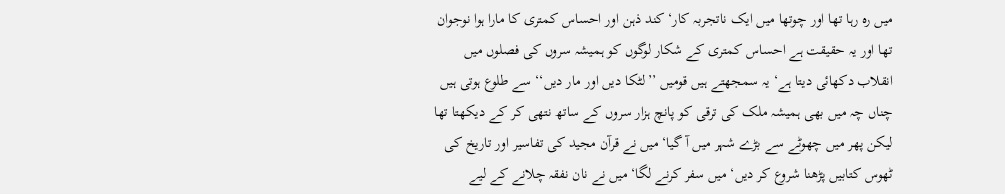میں رہ رہا تھا اور چوتھا میں ایک ناتجربہ کار‘ کند ذہن اور احساس کمتری کا مارا ہوا نوجوان تھا اور یہ حقیقت ہے احساس کمتری کے شکار لوگوں کو ہمیشہ سروں کی فصلوں میں انقلاب دکھائی دیتا ہے‘ یہ سمجھتے ہیں قومیں ’’لٹکا دیں اور مار دیں‘‘ سے طلوع ہوتی ہیں چناں چہ میں بھی ہمیشہ ملک کی ترقی کو پانچ ہزار سروں کے ساتھ نتھی کر کے دیکھتا تھا لیکن پھر میں چھوٹے سے بڑے شہر میں آ گیا‘ میں نے قرآن مجید کی تفاسیر اور تاریخ کی ٹھوس کتابیں پڑھنا شروع کر دیں‘ میں سفر کرنے لگا‘ میں نے نان نفقہ چلانے کے لیے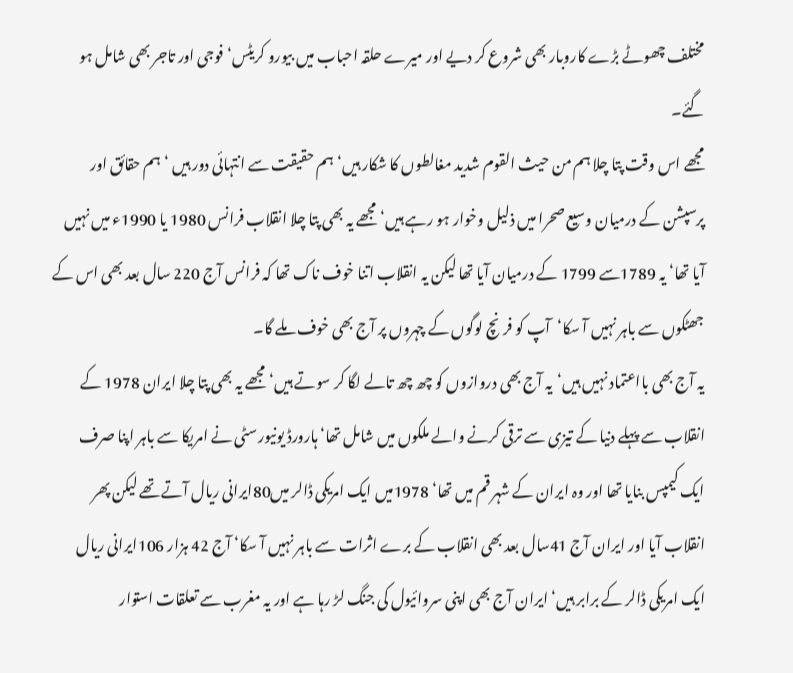مختلف چھوٹے بڑے کاروبار بھی شروع کر دیے اور میرے حلقہ احباب میں بیورو کریٹس‘ فوجی اور تاجر بھی شامل ہو گئے۔
مجھے اس وقت پتا چلا ہم من حیث القوم شدید مغالطوں کا شکار ہیں‘ ہم حقیقت سے انتہائی دور ہیں ‘ ہم حقائق اور پرسپشن کے درمیان وسیع صحرا میں ذلیل وخوار ہو رہے ہیں‘ مجھے یہ بھی پتا چلا انقلاب فرانس 1980 یا 1990ء میں نہیں آیا تھا‘ یہ 1789سے 1799 کے درمیان آیا تھا لیکن یہ انقلاب اتنا خوف ناک تھا کہ فرانس آج 220 سال بعد بھی اس کے جھٹکوں سے باہر نہیں آ سکا‘آپ کو فرنچ لوگوں کے چہروں پر آج بھی خوف ملے گا۔
یہ آج بھی بااعتماد نہیں ہیں‘یہ آج بھی دروازوں کو چھ چھ تالے لگا کر سوتے ہیں‘ مجھے یہ بھی پتا چلا ایران 1978 کے انقلاب سے پہلے دنیا کے تیزی سے ترقی کرنے والے ملکوں میں شامل تھا‘ ہارورڈ یونیورسٹی نے امریکا سے باہر اپنا صرف ایک کیمپس بنایا تھا اور وہ ایران کے شہر قم میں تھا‘ 1978میں ایک امریکی ڈالر میں80ایرانی ریال آتے تھے لیکن پھر انقلاب آیا اور ایران آج 41سال بعد بھی انقلاب کے برے اثرات سے باہر نہیں آ سکا‘ آج 42 ہزار 106ایرانی ریال ایک امریکی ڈالر کے برابر ہیں‘ ایران آج بھی اپنی سروائیول کی جنگ لڑ رہا ہے اور یہ مغرب سے تعلقات استوار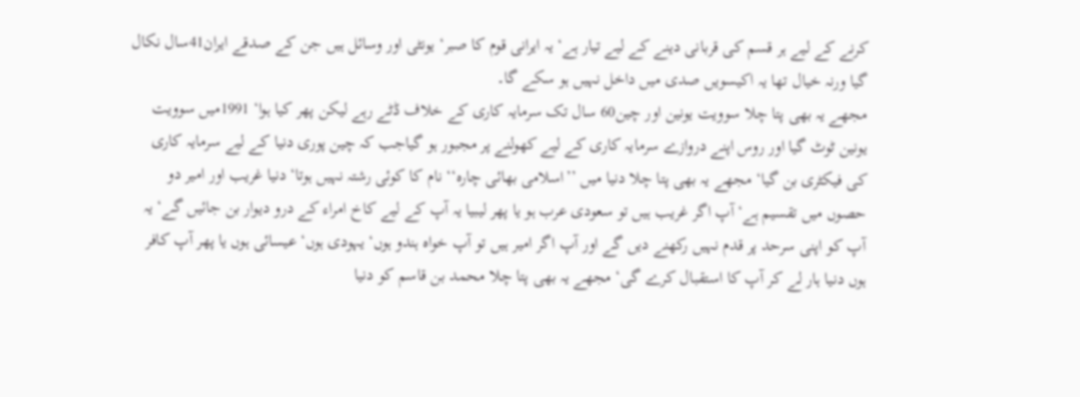کرنے کے لیے ہر قسم کی قربانی دینے کے لیے تیار ہے‘ یہ ایرانی قوم کا صبر‘ یونٹی اور وسائل ہیں جن کے صدقے ایران41سال نکال گیا ورنہ خیال تھا یہ اکیسویں صدی میں داخل نہیں ہو سکے گا۔
مجھے یہ بھی پتا چلا سوویت یونین اور چین60 سال تک سرمایہ کاری کے خلاف ڈٹے رہے لیکن پھر کیا ہوا‘ 1991میں سوویت یونین ٹوٹ گیا اور روس اپنے دروازے سرمایہ کاری کے لیے کھولنے پر مجبور ہو گیاجب کہ چین پوری دنیا کے لیے سرمایہ کاری کی فیکٹری بن گیا‘ مجھے یہ بھی پتا چلا دنیا میں ’’اسلامی بھائی چارہ‘‘ نام کا کوئی رشتہ نہیں ہوتا‘ دنیا غریب اور امیر دو حصوں میں تقسیم ہے‘ آپ اگر غریب ہیں تو سعودی عرب ہو یا پھر لیبیا یہ آپ کے لیے کاخ امراء کے درو دیوار بن جائیں گے‘ یہ آپ کو اپنی سرحد پر قدم نہیں رکھنے دیں گے اور آپ اگر امیر ہیں تو آپ خواہ ہندو ہوں‘ یہودی ہوں‘ عیسائی ہوں یا پھر آپ کافر ہوں دنیا ہار لے کر آپ کا استقبال کرے گی‘ مجھے یہ بھی پتا چلا محمد بن قاسم کو دنیا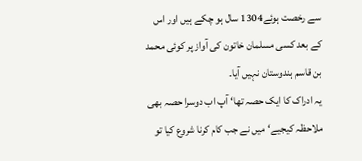سے رخصت ہوئے1304 سال ہو چکے ہیں اور اس کے بعد کسی مسلمان خاتون کی آواز پر کوئی محمد بن قاسم ہندوستان نہیں آیا۔
یہ ادراک کا ایک حصہ تھا‘ آپ اب دوسرا حصہ بھی ملاحظہ کیجیے‘ میں نے جب کام کرنا شروع کیا تو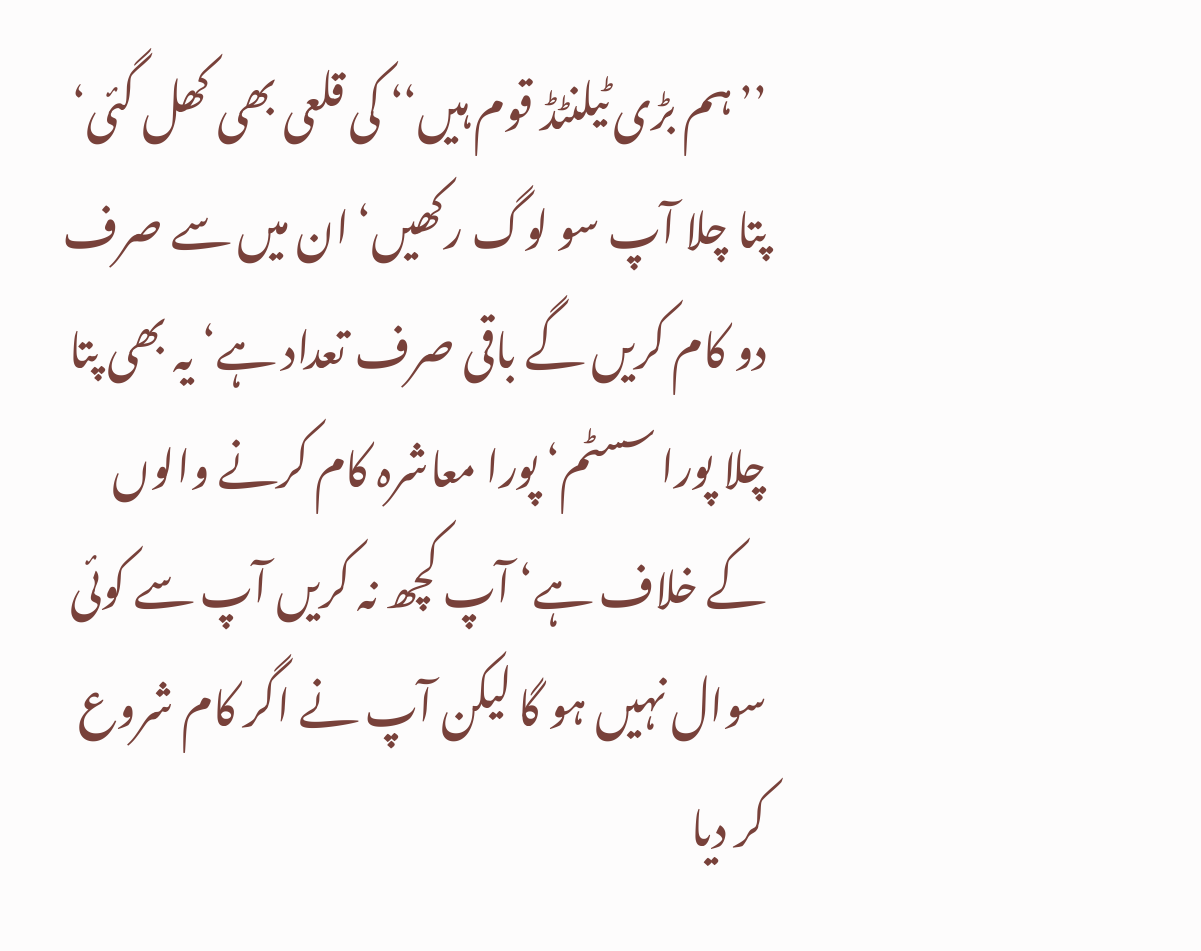’’ہم بڑی ٹیلنٹڈ قوم ہیں‘‘ کی قلعی بھی کھل گئی‘ پتا چلا آپ سو لوگ رکھیں‘ ان میں سے صرف دو کام کریں گے باقی صرف تعداد ہے‘ یہ بھی پتا چلا پورا سسٹم‘ پورا معاشرہ کام کرنے والوں کے خلاف ہے‘ آپ کچھ نہ کریں آپ سے کوئی سوال نہیں ہو گا لیکن آپ نے اگر کام شروع کر دیا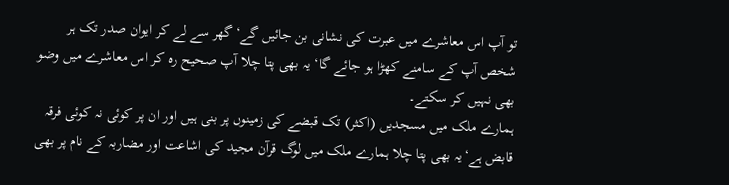تو آپ اس معاشرے میں عبرت کی نشانی بن جائیں گے‘گھر سے لے کر ایوان صدر تک ہر شخص آپ کے سامنے کھڑا ہو جائے گا‘ یہ بھی پتا چلا آپ صحیح رہ کر اس معاشرے میں وضو بھی نہیں کر سکتے۔
ہمارے ملک میں مسجدیں (اکثر) تک قبضے کی زمینوں پر بنی ہیں اور ان پر کوئی نہ کوئی فرقہ قابض ہے‘یہ بھی پتا چلا ہمارے ملک میں لوگ قرآن مجید کی اشاعت اور مضاربہ کے نام پر بھی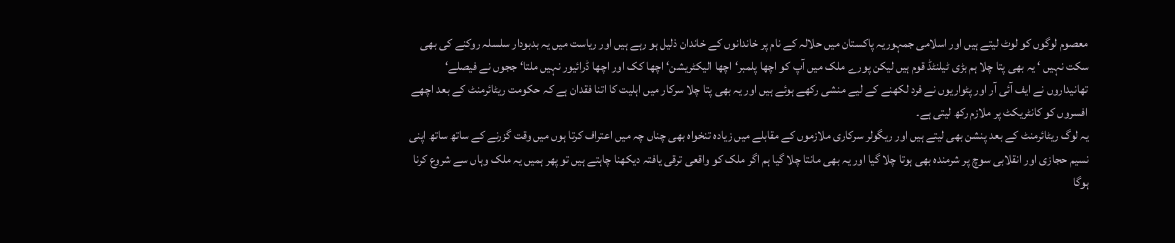معصوم لوگوں کو لوٹ لیتے ہیں اور اسلامی جمہوریہ پاکستان میں حلالہ کے نام پر خاندانوں کے خاندان ذلیل ہو رہے ہیں اور ریاست میں یہ بدبودار سلسلہ روکنے کی بھی سکت نہیں ‘ یہ بھی پتا چلا ہم بڑی ٹیلنٹڈ قوم ہیں لیکن پورے ملک میں آپ کو اچھا پلمبر‘ اچھا الیکٹریشن‘ اچھا کک اور اچھا ڈرائیور نہیں ملتا‘ ججوں نے فیصلے‘ تھانیداروں نے ایف آئی آر اور پٹواریوں نے فرد لکھنے کے لیے منشی رکھے ہوئے ہیں اور یہ بھی پتا چلا سرکار میں اہلیت کا اتنا فقدان ہے کہ حکومت ریٹائرمنٹ کے بعد اچھے افسروں کو کانٹریکٹ پر ملازم رکھ لیتی ہے۔
یہ لوگ ریٹائرمنٹ کے بعد پنشن بھی لیتے ہیں اور ریگولر سرکاری ملازموں کے مقابلے میں زیادہ تنخواہ بھی چناں چہ میں اعتراف کرتا ہوں میں وقت گزرنے کے ساتھ ساتھ اپنی نسیم حجازی اور انقلابی سوچ پر شرمندہ بھی ہوتا چلا گیا اور یہ بھی مانتا چلا گیا ہم اگر ملک کو واقعی ترقی یافتہ دیکھنا چاہتے ہیں تو پھر ہمیں یہ ملک وہاں سے شروع کرنا ہوگا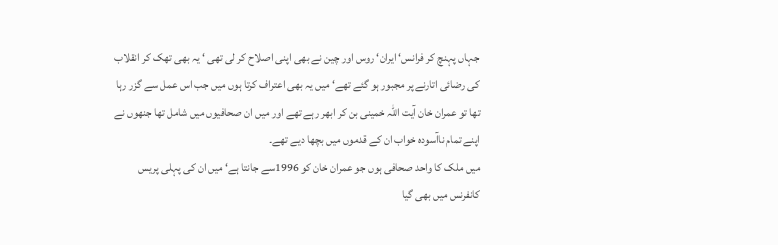جہاں پہنچ کر فرانس‘ ایران‘ روس اور چین نے بھی اپنی اصلاح کر لی تھی ‘ یہ بھی تھک کر انقلاب کی رضائی اتارنے پر مجبور ہو گئے تھے‘ میں یہ بھی اعتراف کرتا ہوں میں جب اس عمل سے گزر رہا تھا تو عمران خان آیت اللہ خمینی بن کر ابھر رہے تھے اور میں ان صحافیوں میں شامل تھا جنھوں نے اپنے تمام ناآسودہ خواب ان کے قدموں میں بچھا دیے تھے۔
میں ملک کا واحد صحافی ہوں جو عمران خان کو 1996سے جانتا ہے‘ میں ان کی پہلی پریس کانفرنس میں بھی گیا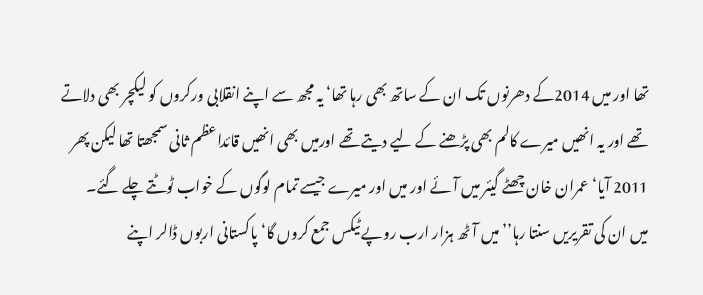تھا اور میں 2014کے دھرنوں تک ان کے ساتھ بھی رہا تھا‘ یہ مجھ سے اپنے انقلابی ورکروں کو لیکچر بھی دلاتے تھے اور یہ انھیں میرے کالم بھی پڑھنے کے لیے دیتے تھے اورمیں بھی انھیں قائداعظم ثانی سمجھتا تھا لیکن پھر 2011 آیا‘ عمران خان چھٹے گیئر میں آئے اور میں اور میرے جیسے تمام لوگوں کے خواب ٹوٹتے چلے گئے۔
میں ان کی تقریریں سنتا رہا’’ میں آٹھ ہزار ارب روپے ٹیکس جمع کروں گا‘ پاکستانی اربوں ڈالر اپنے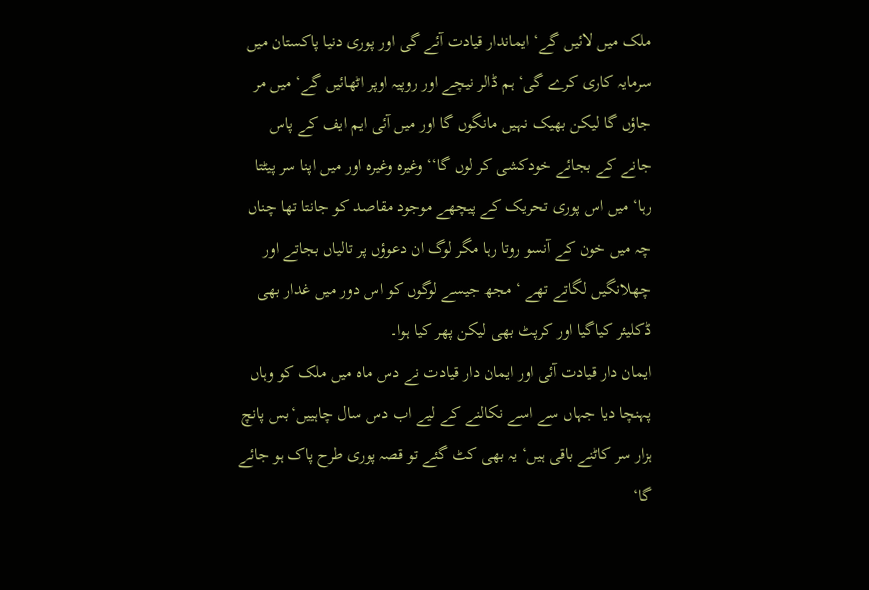ملک میں لائیں گے‘ ایماندار قیادت آئے گی اور پوری دنیا پاکستان میں سرمایہ کاری کرے گی‘ ہم ڈالر نیچے اور روپیہ اوپر اٹھائیں گے‘ میں مر جاؤں گا لیکن بھیک نہیں مانگوں گا اور میں آئی ایم ایف کے پاس جانے کے بجائے خودکشی کر لوں گا‘‘ وغیرہ وغیرہ اور میں اپنا سر پیٹتا رہا‘ میں اس پوری تحریک کے پیچھے موجود مقاصد کو جانتا تھا چناں چہ میں خون کے آنسو روتا رہا مگر لوگ ان دعوؤں پر تالیاں بجاتے اور چھلانگیں لگاتے تھے ‘ مجھ جیسے لوگوں کو اس دور میں غدار بھی ڈکلیئر کیاگیا اور کرپٹ بھی لیکن پھر کیا ہوا۔
ایمان دار قیادت آئی اور ایمان دار قیادت نے دس ماہ میں ملک کو وہاں پہنچا دیا جہاں سے اسے نکالنے کے لیے اب دس سال چاہییں‘بس پانچ ہزار سر کاٹنے باقی ہیں‘ یہ بھی کٹ گئے تو قصہ پوری طرح پاک ہو جائے گا‘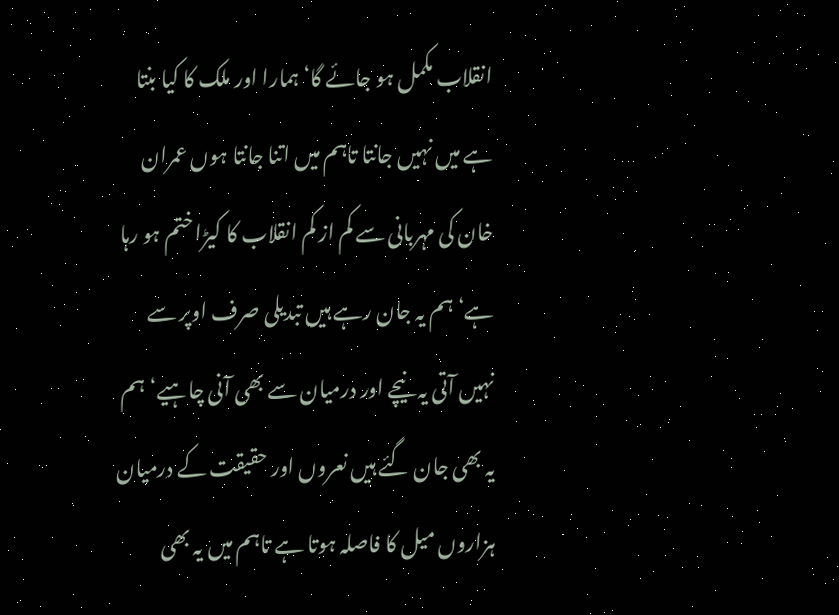انقلاب مکمل ہو جائے گا‘ ہمارا اور ملک کا کیا بنتا ہے میں نہیں جانتا تاہم میں اتنا جانتا ہوں عمران خان کی مہربانی سے کم از کم انقلاب کا کیڑا ختم ہو رہا ہے‘ ہم یہ جان رہے ہیں تبدیلی صرف اوپر سے نہیں آتی یہ نیچے اور درمیان سے بھی آنی چاہیے‘ہم یہ بھی جان گئے ہیں نعروں اور حقیقت کے درمیان ہزاروں میل کا فاصلہ ہوتا ہے تاہم میں یہ بھی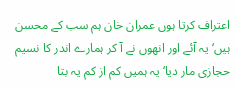اعتراف کرتا ہوں عمران خان ہم سب کے محسن ہیں‘ یہ آئے اور انھوں نے آ کر ہمارے اندر کا نسیم حجازی مار دیا‘ یہ ہمیں کم از کم یہ بتا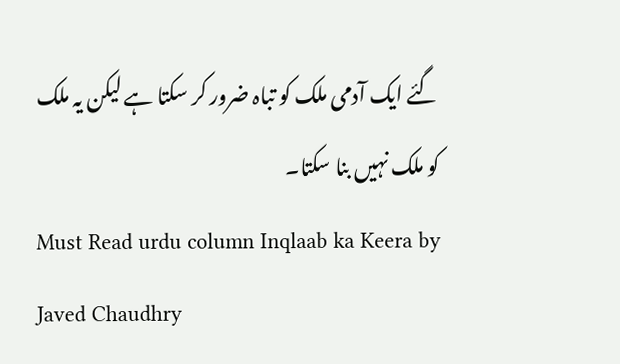گئے ایک آدمی ملک کو تباہ ضرور کر سکتا ہے لیکن یہ ملک کو ملک نہیں بنا سکتا۔
Must Read urdu column Inqlaab ka Keera by Javed Chaudhry